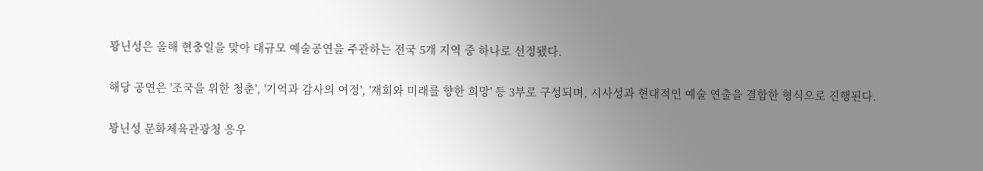꽝닌성은 올해 현충일을 맞아 대규모 예술공연을 주관하는 전국 5개 지역 중 하나로 선정됐다.

해당 공연은 '조국을 위한 청춘', '기억과 감사의 여정', '재회와 미래를 향한 희망' 등 3부로 구성되며, 시사성과 현대적인 예술 연출을 결합한 형식으로 진행된다.

꽝닌성 문화체육관광청 응우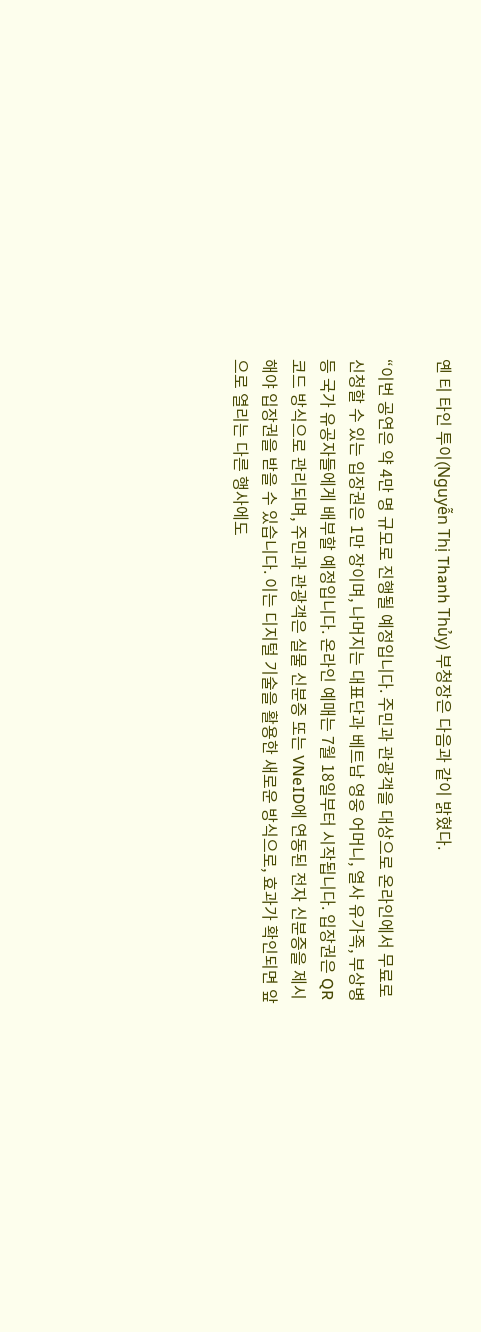옌 티 타인 투이(Nguyễn Thị Thanh Thủy) 부청장은 다음과 같이 밝혔다.

“이번 공연은 약 4만 명 규모로 진행될 예정입니다. 주민과 관광객을 대상으로 온라인에서 무료로 신청할 수 있는 입장권은 1만 장이며, 나머지는 대표단과 베트남 영웅 어머니, 열사 유가족, 부상병 등 국가 유공자들에게 배부할 예정입니다. 온라인 예매는 7월 18일부터 시작됩니다. 입장권은 QR코드 방식으로 관리되며, 주민과 관광객은 실물 신분증 또는 VNeID에 연동된 전자 신분증을 제시해야 입장권을 받을 수 있습니다. 이는 디지털 기술을 활용한 새로운 방식으로, 효과가 확인되면 앞으로 열리는 다른 행사에도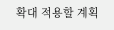확대 적용할 계획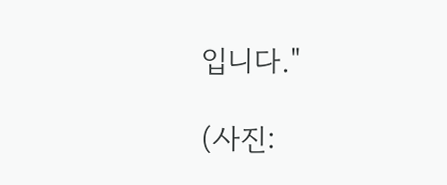입니다."

(사진: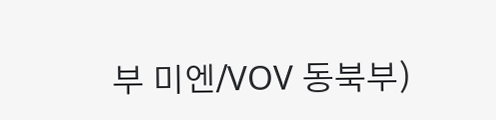부 미엔/VOV 동북부)